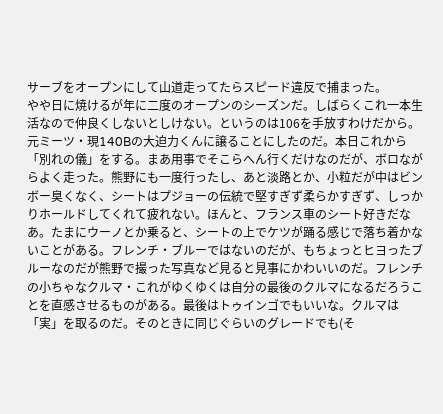サーブをオープンにして山道走ってたらスピード違反で捕まった。
やや日に焼けるが年に二度のオープンのシーズンだ。しばらくこれ一本生活なので仲良くしないとしけない。というのは106を手放すわけだから。元ミーツ・現140Bの大迫力くんに譲ることにしたのだ。本日これから「別れの儀」をする。まあ用事でそこらへん行くだけなのだが、ボロながらよく走った。熊野にも一度行ったし、あと淡路とか、小粒だが中はビンボー臭くなく、シートはプジョーの伝統で堅すぎず柔らかすぎず、しっかりホールドしてくれて疲れない。ほんと、フランス車のシート好きだなあ。たまにウーノとか乗ると、シートの上でケツが踊る感じで落ち着かないことがある。フレンチ・ブルーではないのだが、もちょっとヒヨったブルーなのだが熊野で撮った写真など見ると見事にかわいいのだ。フレンチの小ちゃなクルマ・これがゆくゆくは自分の最後のクルマになるだろうことを直感させるものがある。最後はトゥインゴでもいいな。クルマは「実」を取るのだ。そのときに同じぐらいのグレードでも(そ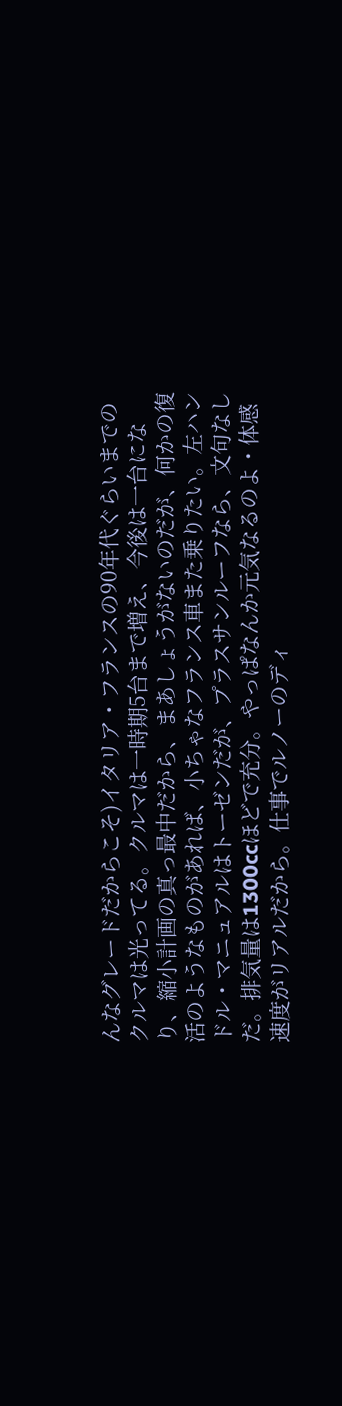んなグレードだからこそ)イタリア・フランスの90年代ぐらいまでのクルマは光ってる。クルマは一時期5台まで増え、今後は一台になり、縮小計画の真っ最中だから、まあしょうがないのだが、何かの復活のようなものがあれば、小ちゃなフランス車また乗りたい。左ハンドル・マニュアルはトーゼンだが、プラスサンルーフなら、文句なしだ。排気量は1300ccほどで充分。やっぱなんか元気なるのよ・体感速度がリアルだから。仕事でルノーのディ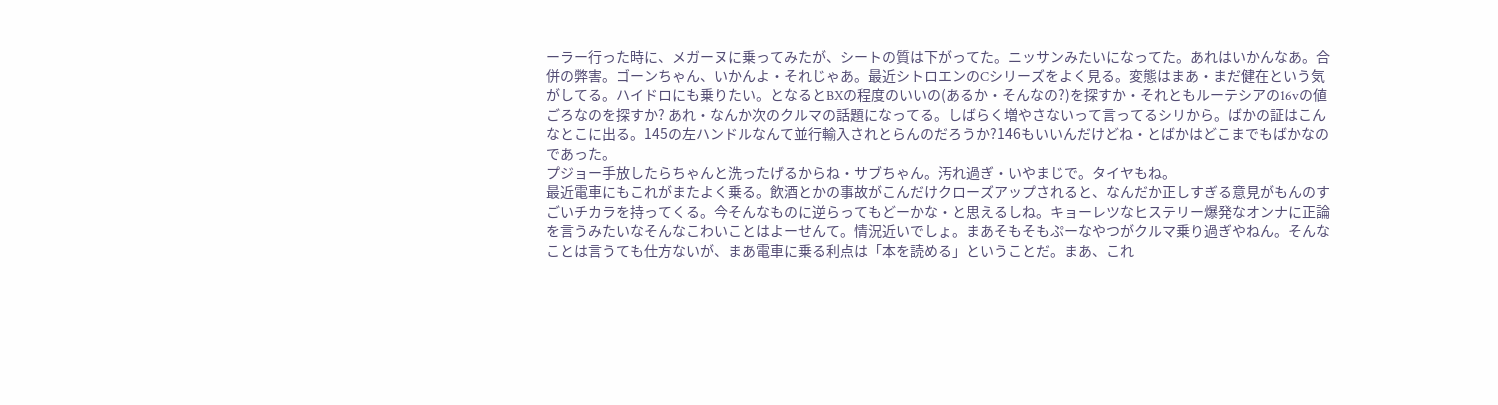ーラー行った時に、メガーヌに乗ってみたが、シートの質は下がってた。ニッサンみたいになってた。あれはいかんなあ。合併の弊害。ゴーンちゃん、いかんよ・それじゃあ。最近シトロエンのCシリーズをよく見る。変態はまあ・まだ健在という気がしてる。ハイドロにも乗りたい。となるとBXの程度のいいの(あるか・そんなの?)を探すか・それともルーテシアの16vの値ごろなのを探すか? あれ・なんか次のクルマの話題になってる。しばらく増やさないって言ってるシリから。ばかの証はこんなとこに出る。145の左ハンドルなんて並行輸入されとらんのだろうか?146もいいんだけどね・とばかはどこまでもばかなのであった。
プジョー手放したらちゃんと洗ったげるからね・サブちゃん。汚れ過ぎ・いやまじで。タイヤもね。
最近電車にもこれがまたよく乗る。飲酒とかの事故がこんだけクローズアップされると、なんだか正しすぎる意見がもんのすごいチカラを持ってくる。今そんなものに逆らってもどーかな・と思えるしね。キョーレツなヒステリー爆発なオンナに正論を言うみたいなそんなこわいことはよーせんて。情況近いでしょ。まあそもそもぷーなやつがクルマ乗り過ぎやねん。そんなことは言うても仕方ないが、まあ電車に乗る利点は「本を読める」ということだ。まあ、これ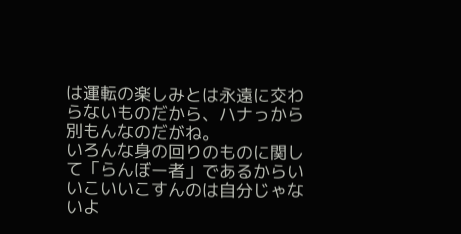は運転の楽しみとは永遠に交わらないものだから、ハナっから別もんなのだがね。
いろんな身の回りのものに関して「らんぼー者」であるからいいこいいこすんのは自分じゃないよ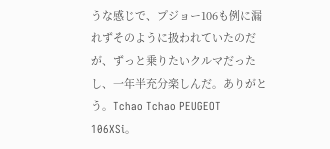うな感じで、プジョー106も例に漏れずそのように扱われていたのだが、ずっと乗りたいクルマだったし、一年半充分楽しんだ。ありがとう。Tchao Tchao PEUGEOT 106XSi。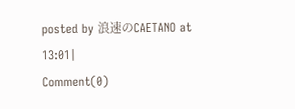posted by 浪速のCAETANO at 13:01|
Comment(0)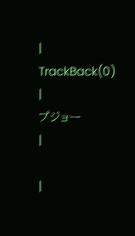|
TrackBack(0)
|
プジョー
|

|